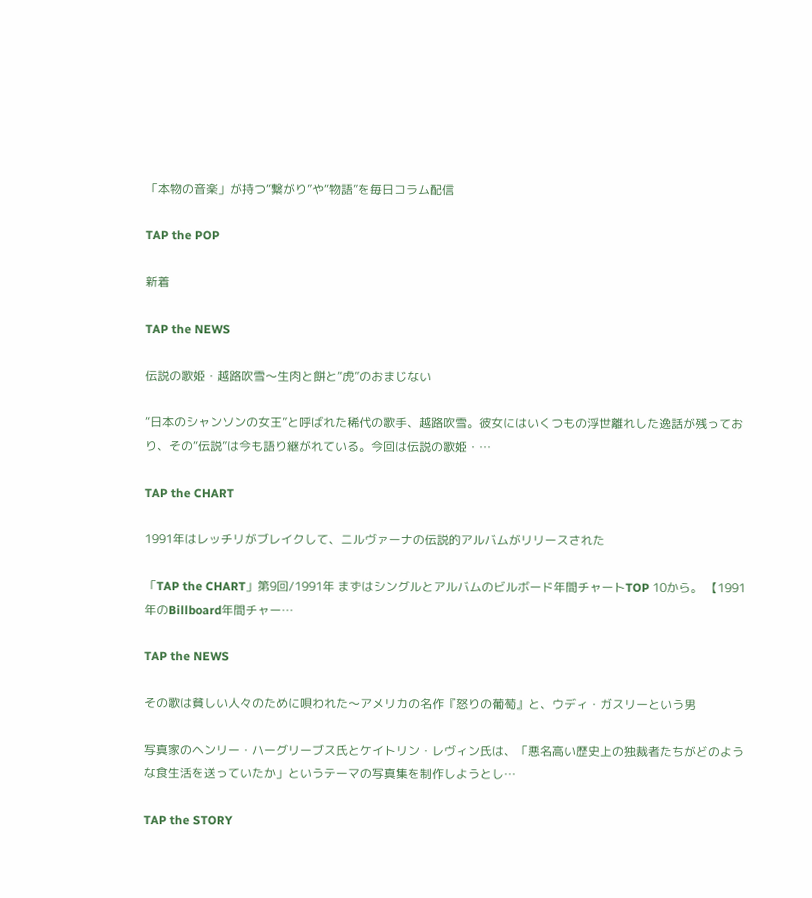「本物の音楽」が持つ“繋がり”や“物語”を毎日コラム配信

TAP the POP

新着

TAP the NEWS

伝説の歌姫・越路吹雪〜生肉と餅と“虎”のおまじない

“日本のシャンソンの女王”と呼ばれた稀代の歌手、越路吹雪。彼女にはいくつもの浮世離れした逸話が残っており、その“伝説”は今も語り継がれている。今回は伝説の歌姫・…

TAP the CHART

1991年はレッチリがブレイクして、ニルヴァーナの伝説的アルバムがリリースされた

「TAP the CHART」第9回/1991年 まずはシングルとアルバムのビルボード年間チャートTOP 10から。 【1991年のBillboard年間チャー…

TAP the NEWS

その歌は貧しい人々のために唄われた〜アメリカの名作『怒りの葡萄』と、ウディ・ガスリーという男

写真家のヘンリー・ハーグリーブス氏とケイトリン・レヴィン氏は、「悪名高い歴史上の独裁者たちがどのような食生活を送っていたか」というテーマの写真集を制作しようとし…

TAP the STORY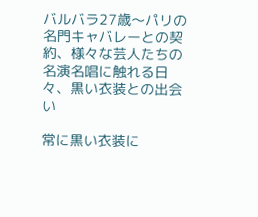バルバラ27歳〜パリの名門キャバレーとの契約、様々な芸人たちの名演名唱に触れる日々、黒い衣装との出会い

常に黒い衣装に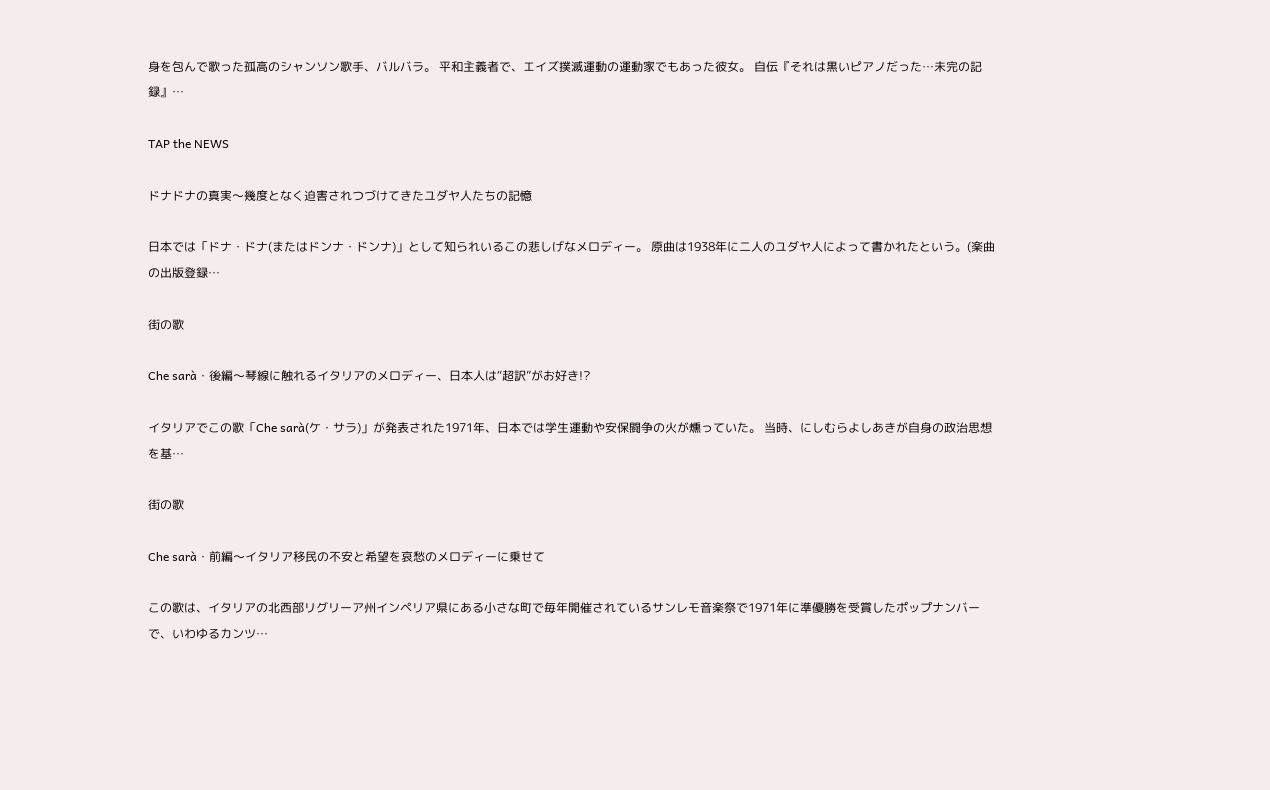身を包んで歌った孤高のシャンソン歌手、バルバラ。 平和主義者で、エイズ撲滅運動の運動家でもあった彼女。 自伝『それは黒いピアノだった…未完の記録』…

TAP the NEWS

ドナドナの真実〜幾度となく迫害されつづけてきたユダヤ人たちの記憶

日本では「ドナ・ドナ(またはドンナ・ドンナ)」として知られいるこの悲しげなメロディー。 原曲は1938年に二人のユダヤ人によって書かれたという。(楽曲の出版登録…

街の歌

Che sarà・後編〜琴線に触れるイタリアのメロディー、日本人は“超訳”がお好き!?

イタリアでこの歌「Che sarà(ケ・サラ)」が発表された1971年、日本では学生運動や安保闘争の火が燻っていた。 当時、にしむらよしあきが自身の政治思想を基…

街の歌

Che sarà・前編〜イタリア移民の不安と希望を哀愁のメロディーに乗せて

この歌は、イタリアの北西部リグリーア州インペリア県にある小さな町で毎年開催されているサンレモ音楽祭で1971年に準優勝を受賞したポップナンバーで、いわゆるカンツ…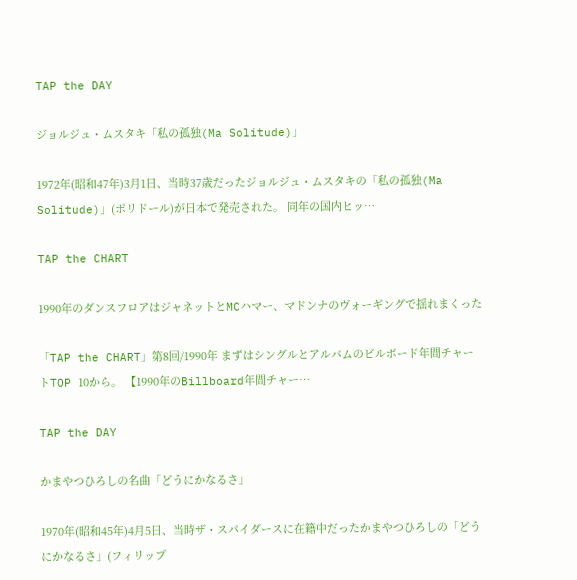TAP the DAY

ジョルジュ・ムスタキ「私の孤独(Ma Solitude)」

1972年(昭和47年)3月1日、当時37歳だったジョルジュ・ムスタキの「私の孤独(Ma Solitude)」(ポリドール)が日本で発売された。 同年の国内ヒッ…

TAP the CHART

1990年のダンスフロアはジャネットとMCハマー、マドンナのヴォーギングで揺れまくった

「TAP the CHART」第8回/1990年 まずはシングルとアルバムのビルボード年間チャートTOP 10から。 【1990年のBillboard年間チャー…

TAP the DAY

かまやつひろしの名曲「どうにかなるさ」

1970年(昭和45年)4月5日、当時ザ・スパイダースに在籍中だったかまやつひろしの「どうにかなるさ」(フィリップ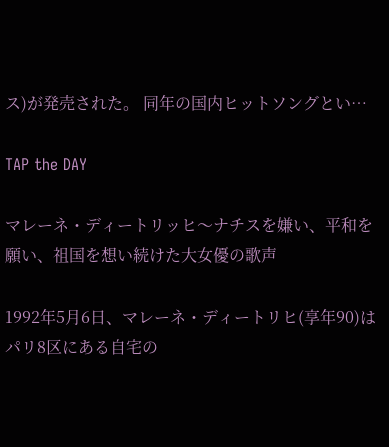ス)が発売された。 同年の国内ヒットソングとい…

TAP the DAY

マレーネ・ディートリッヒ〜ナチスを嫌い、平和を願い、祖国を想い続けた大女優の歌声

1992年5月6日、マレーネ・ディートリヒ(享年90)はパリ8区にある自宅の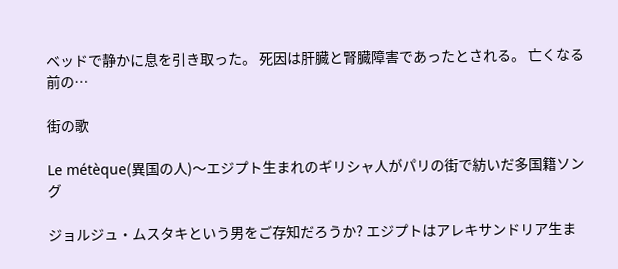ベッドで静かに息を引き取った。 死因は肝臓と腎臓障害であったとされる。 亡くなる前の…

街の歌

Le métèque(異国の人)〜エジプト生まれのギリシャ人がパリの街で紡いだ多国籍ソング

ジョルジュ・ムスタキという男をご存知だろうか? エジプトはアレキサンドリア生ま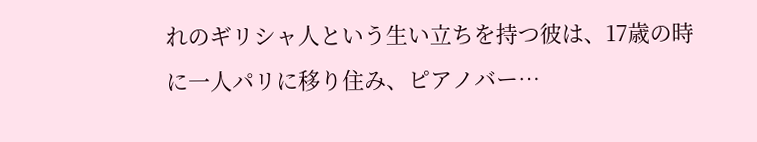れのギリシャ人という生い立ちを持つ彼は、17歳の時に一人パリに移り住み、ピアノバー…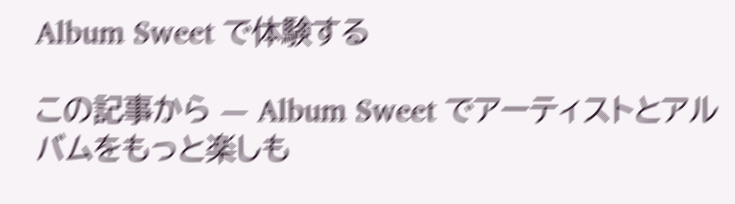Album Sweet で体験する

この記事から — Album Sweet でアーティストとアルバムをもっと楽しも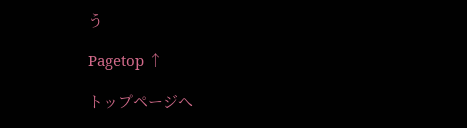う

Pagetop ↑

トップページへ